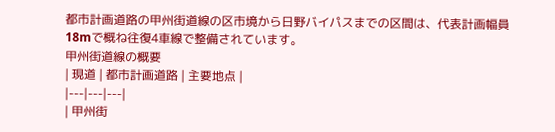都市計画道路の甲州街道線の区市境から日野バイパスまでの区間は、代表計画幅員18mで概ね往復4車線で整備されています。
甲州街道線の概要
| 現道 | 都市計画道路 | 主要地点 |
|---|---|---|
| 甲州街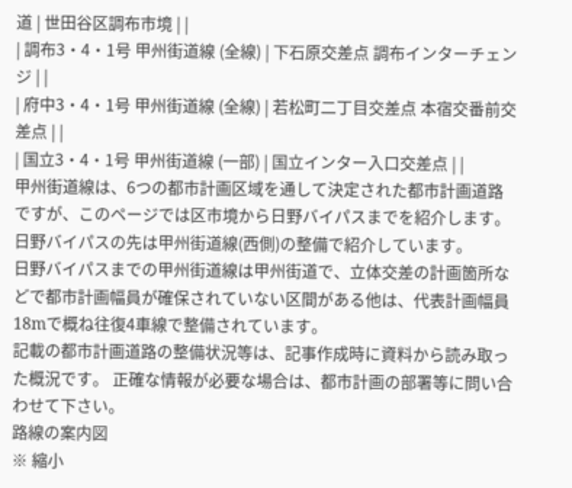道 | 世田谷区調布市境 | |
| 調布3・4・1号 甲州街道線 (全線) | 下石原交差点 調布インターチェンジ | |
| 府中3・4・1号 甲州街道線 (全線) | 若松町二丁目交差点 本宿交番前交差点 | |
| 国立3・4・1号 甲州街道線 (一部) | 国立インター入口交差点 | |
甲州街道線は、6つの都市計画区域を通して決定された都市計画道路ですが、このページでは区市境から日野バイパスまでを紹介します。 日野バイパスの先は甲州街道線(西側)の整備で紹介しています。
日野バイパスまでの甲州街道線は甲州街道で、立体交差の計画箇所などで都市計画幅員が確保されていない区間がある他は、代表計画幅員18mで概ね往復4車線で整備されています。
記載の都市計画道路の整備状況等は、記事作成時に資料から読み取った概況です。 正確な情報が必要な場合は、都市計画の部署等に問い合わせて下さい。
路線の案内図
※ 縮小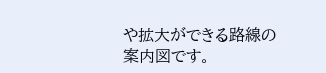や拡大ができる路線の案内図です。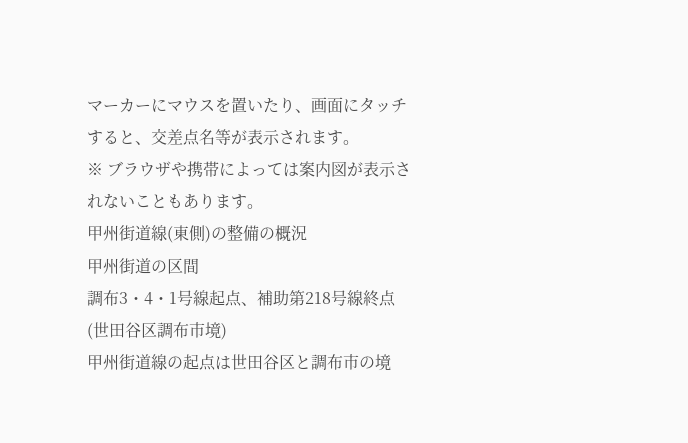マーカーにマウスを置いたり、画面にタッチすると、交差点名等が表示されます。
※ ブラウザや携帯によっては案内図が表示されないこともあります。
甲州街道線(東側)の整備の概況
甲州街道の区間
調布3・4・1号線起点、補助第218号線終点 (世田谷区調布市境)
甲州街道線の起点は世田谷区と調布市の境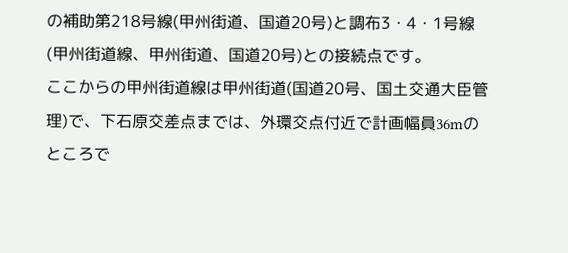の補助第218号線(甲州街道、国道20号)と調布3・4・1号線(甲州街道線、甲州街道、国道20号)との接続点です。
ここからの甲州街道線は甲州街道(国道20号、国土交通大臣管理)で、下石原交差点までは、外環交点付近で計画幅員36mのところで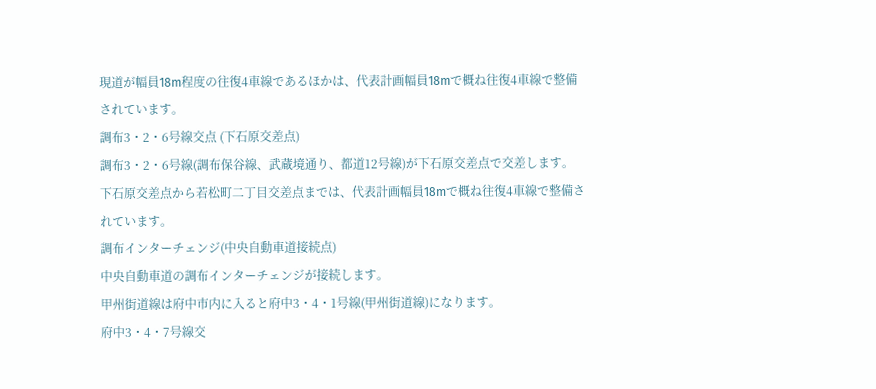現道が幅員18m程度の往復4車線であるほかは、代表計画幅員18mで概ね往復4車線で整備されています。
調布3・2・6号線交点 (下石原交差点)
調布3・2・6号線(調布保谷線、武蔵境通り、都道12号線)が下石原交差点で交差します。
下石原交差点から若松町二丁目交差点までは、代表計画幅員18mで概ね往復4車線で整備されています。
調布インターチェンジ(中央自動車道接続点)
中央自動車道の調布インターチェンジが接続します。
甲州街道線は府中市内に入ると府中3・4・1号線(甲州街道線)になります。
府中3・4・7号線交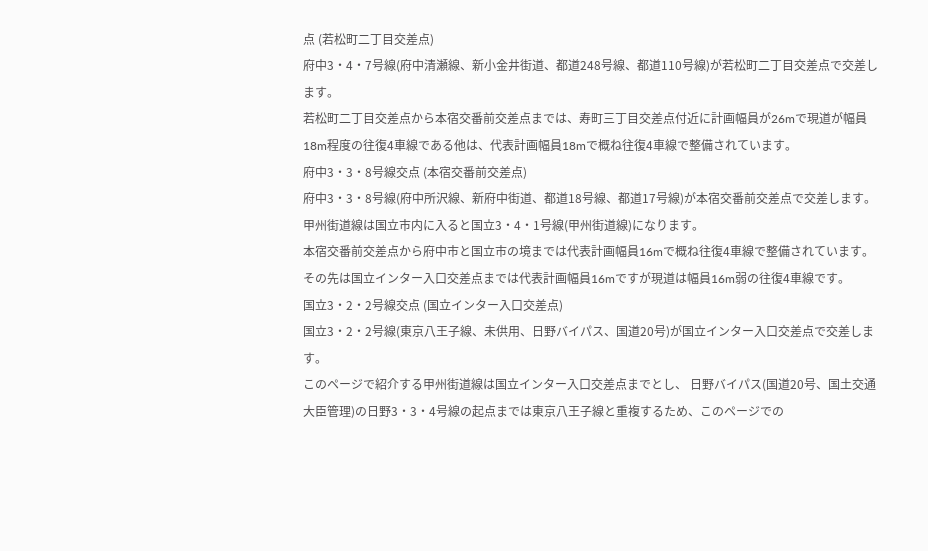点 (若松町二丁目交差点)
府中3・4・7号線(府中清瀬線、新小金井街道、都道248号線、都道110号線)が若松町二丁目交差点で交差します。
若松町二丁目交差点から本宿交番前交差点までは、寿町三丁目交差点付近に計画幅員が26mで現道が幅員18m程度の往復4車線である他は、代表計画幅員18mで概ね往復4車線で整備されています。
府中3・3・8号線交点 (本宿交番前交差点)
府中3・3・8号線(府中所沢線、新府中街道、都道18号線、都道17号線)が本宿交番前交差点で交差します。
甲州街道線は国立市内に入ると国立3・4・1号線(甲州街道線)になります。
本宿交番前交差点から府中市と国立市の境までは代表計画幅員16mで概ね往復4車線で整備されています。 その先は国立インター入口交差点までは代表計画幅員16mですが現道は幅員16m弱の往復4車線です。
国立3・2・2号線交点 (国立インター入口交差点)
国立3・2・2号線(東京八王子線、未供用、日野バイパス、国道20号)が国立インター入口交差点で交差します。
このページで紹介する甲州街道線は国立インター入口交差点までとし、 日野バイパス(国道20号、国土交通大臣管理)の日野3・3・4号線の起点までは東京八王子線と重複するため、このページでの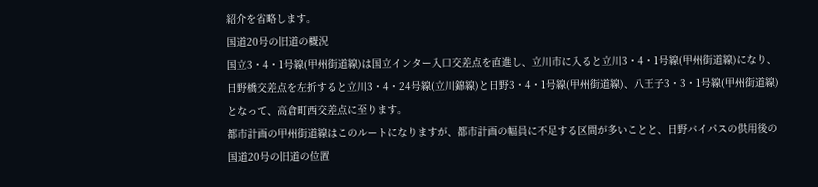紹介を省略します。
国道20号の旧道の概況
国立3・4・1号線(甲州街道線)は国立インター入口交差点を直進し、立川市に入ると立川3・4・1号線(甲州街道線)になり、日野橋交差点を左折すると立川3・4・24号線(立川錦線)と日野3・4・1号線(甲州街道線)、八王子3・3・1号線(甲州街道線)となって、高倉町西交差点に至ります。
都市計画の甲州街道線はこのルートになりますが、都市計画の幅員に不足する区間が多いことと、日野バイパスの供用後の国道20号の旧道の位置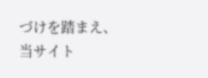づけを踏まえ、当サイト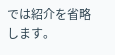では紹介を省略します。